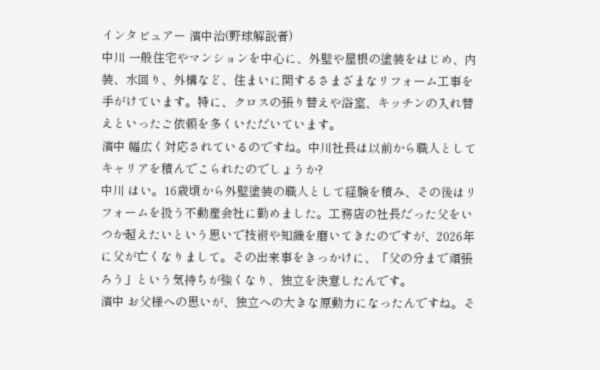インタビュアー 濱中治(野球解説者)
中川 一般住宅やマンションを中心に、外壁や屋根の塗装をはじめ、内装、水回り、外構など、住まいに関するさまざまなリフォーム工事を手がけています。特に、クロスの張り替えや浴室、キッチンの入れ替えといったご依頼を多くいただいています。
濱中 幅広く対応されているのですね。中川社長は以前から職人としてキャリアを積んでこられたのでしょうか?
中川 はい。16歳頃から外壁塗装の職人として経験を積み、その後はリフォームを扱う不動産会社に勤めました。工務店の社長だった父をいつか超えたいという思いで技術や知識を磨いてきたのですが、2026年に父が亡くなりまして。その出来事をきっかけに、「父の分まで頑張ろう」という気持ちが強くなり、独立を決意したんです。
濱中 お父様への思いが、独立への大きな原動力になったんですね。そ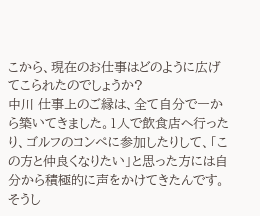こから、現在のお仕事はどのように広げてこられたのでしょうか?
中川 仕事上のご縁は、全て自分で一から築いてきました。1人で飲食店へ行ったり、ゴルフのコンペに参加したりして、「この方と仲良くなりたい」と思った方には自分から積極的に声をかけてきたんです。そうし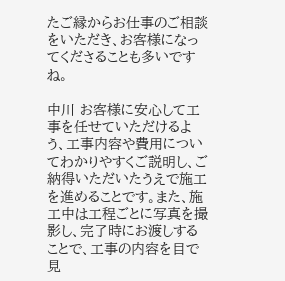たご縁からお仕事のご相談をいただき、お客様になってくださることも多いですね。

中川 お客様に安心して工事を任せていただけるよう、工事内容や費用についてわかりやすくご説明し、ご納得いただいたうえで施工を進めることです。また、施工中は工程ごとに写真を撮影し、完了時にお渡しすることで、工事の内容を目で見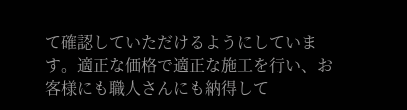て確認していただけるようにしています。適正な価格で適正な施工を行い、お客様にも職人さんにも納得して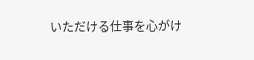いただける仕事を心がけ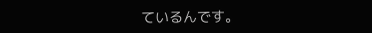ているんです。